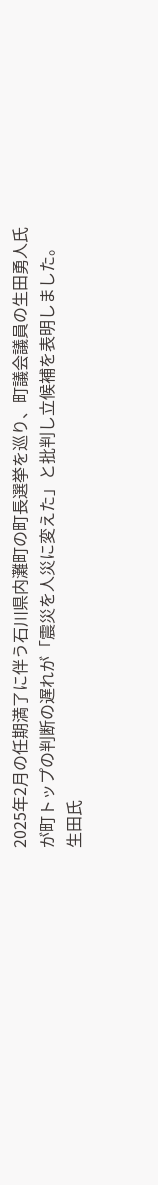2025年2月の任期満了に伴う石川県内灘町の町長選挙を巡り、町議会議員の生田勇人氏が町トップの判断の遅れが「震災を人災に変えた」と批判し立候補を表明しました。
生田氏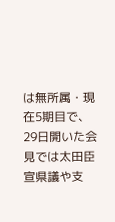は無所属・現在5期目で、29日開いた会見では太田臣宣県議や支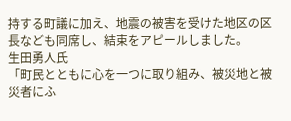持する町議に加え、地震の被害を受けた地区の区長なども同席し、結束をアピールしました。
生田勇人氏
「町民とともに心を一つに取り組み、被災地と被災者にふ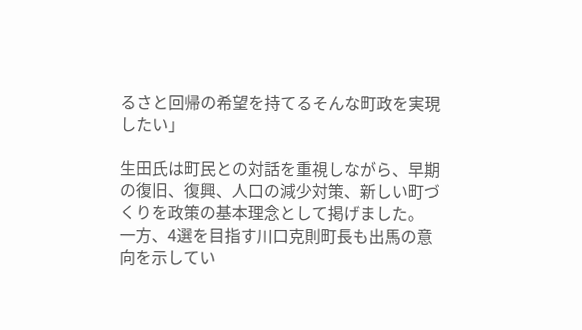るさと回帰の希望を持てるそんな町政を実現したい」

生田氏は町民との対話を重視しながら、早期の復旧、復興、人口の減少対策、新しい町づくりを政策の基本理念として掲げました。
一方、4選を目指す川口克則町長も出馬の意向を示してい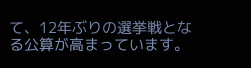て、12年ぶりの選挙戦となる公算が高まっています。